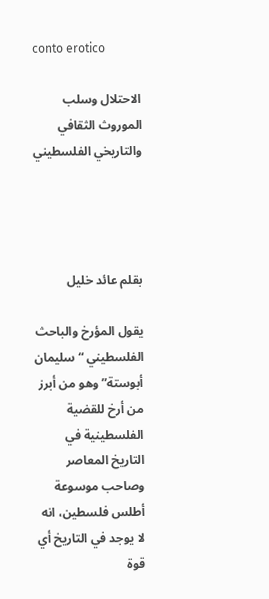conto erotico

الاحتلال وسلب الموروث الثقافي والتاريخي الفلسطيني




بقلم عائد خليل

يقول المؤرخ والباحث الفلسطيني “سليمان أبوستة” وهو من أبرز من أرخ للقضية الفلسطينية في التاريخ المعاصر وصاحب موسوعة أطلس فلسطين، انه لا يوجد في التاريخ أي قوة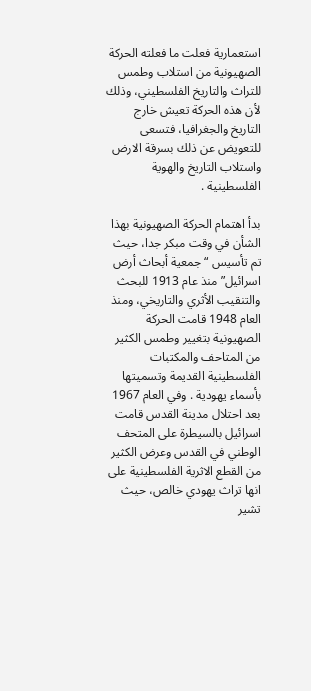استعمارية فعلت ما فعلته الحركة الصهيونية من استلاب وطمس للتراث والتاريخ الفلسطيني، وذلك لأن هذه الحركة تعيش خارج التاريخ والجغرافيا، فتسعى للتعويض عن ذلك بسرقة الارض واستلاب التاريخ والهوية الفلسطينية .

بدأ اهتمام الحركة الصهيونية بهذا الشأن في وقت مبكر جدا، حيث تم تأسيس “جمعية أبحاث أرض اسرائيل” منذ عام 1913 للبحث والتنقيب الأثري والتاريخي، ومنذ العام 1948 قامت الحركة الصهيونية بتغيير وطمس الكثير من المتاحف والمكتبات الفلسطينية القديمة وتسميتها بأسماء يهودية . وفي العام 1967 بعد احتلال مدينة القدس قامت اسرائيل بالسيطرة على المتحف الوطني في القدس وعرض الكثير من القطع الاثرية الفلسطينية على انها تراث يهودي خالص، حيث تشير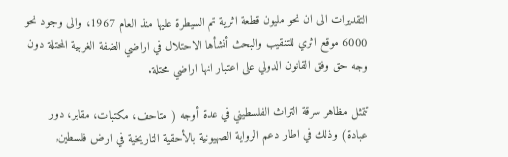التقديرات الى ان نحو مليون قطعة اثرية تم السيطرة عليها منذ العام 1967، والى وجود نحو 6000 موقع اثري للتنقيب والبحث أنشأها الاحتلال في اراضي الضفة الغربية المحتلة دون وجه حق وفق القانون الدولي على اعتبار انها اراضي محتلة.

تتمثل مظاهر سرقة التراث الفلسطيني في عدة أوجه ( متاحف، مكتبات، مقابر، دور عبادة) وذلك في اطار دعم الرواية الصهيونية بالأحقية التاريخية في ارض فلسطين,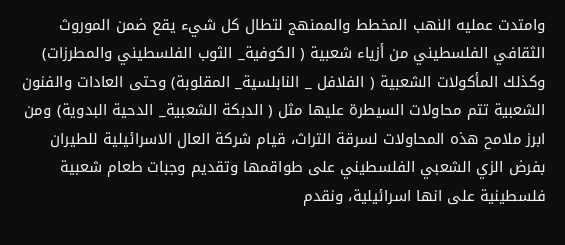وامتدت عمليه النهب المخطط والممنهج لتطال كل شيء يقع ضمن الموروث الثقافي الفلسطيني من أزياء شعبية ( الكوفية_ الثوب الفلسطيني والمطرزات) وكذلك المأكولات الشعبية ( الفلافل _ النابلسية_ المقلوبة) وحتى العادات والفنون الشعبية تتم محاولات السيطرة عليها مثل ( الدبكة الشعبية_ الدحية البدوية) ومن ابرز ملامح هذه المحاولات لسرقة التراث، قيام شركة العال الاسرائيلية للطيران بفرض الزي الشعبي الفلسطيني على طواقمها وتقديم وجبات طعام شعبية فلسطينية على انها اسرائيلية، ونقدم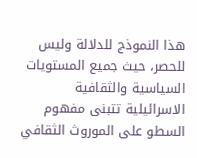هذا النموذج للدلالة وليس للحصر، حيث جميع المستويات السياسية والثقافية الاسرائيلية تتبنى مفهوم السطو على الموروث الثقافي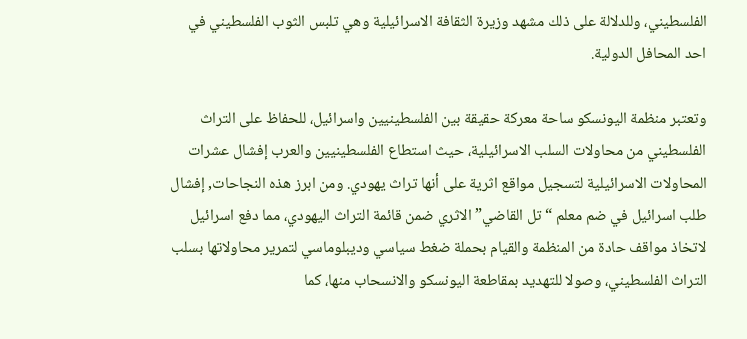الفلسطيني، وللدلالة على ذلك مشهد وزيرة الثقافة الاسرائيلية وهي تلبس الثوب الفلسطيني في احد المحافل الدولية.

وتعتبر منظمة اليونسكو ساحة معركة حقيقة بين الفلسطينيين واسرائيل، للحفاظ على التراث الفلسطيني من محاولات السلب الاسرائيلية، حيث استطاع الفلسطينيين والعرب إفشال عشرات المحاولات الاسرائيلية لتسجيل مواقع اثرية على أنها تراث يهودي. ومن ابرز هذه النجاحات, إفشال طلب اسرائيل في ضم معلم “تل القاضي” الاثري ضمن قائمة التراث اليهودي، مما دفع اسرائيل لاتخاذ مواقف حادة من المنظمة والقيام بحملة ضغط سياسي وديبلوماسي لتمرير محاولاتها بسلب التراث الفلسطيني، وصولا للتهديد بمقاطعة اليونسكو والانسحاب منها، كما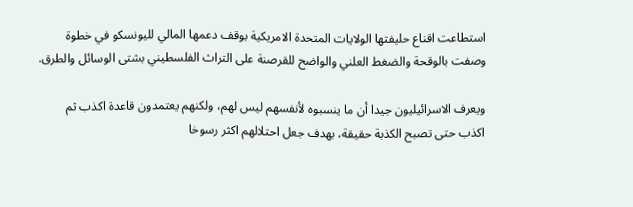استطاعت اقناع حليفتها الولايات المتحدة الامريكية بوقف دعمها المالي لليونسكو في خطوة وصفت بالوقحة والضغط العلني والواضح للقرصنة على التراث الفلسطيني بشتى الوسائل والطرق.

ويعرف الاسرائيليون جيدا أن ما ينسبوه لأنفسهم ليس لهم، ولكنهم يعتمدون قاعدة اكذب ثم اكذب حتى تصبح الكذبة حقيقة، بهدف جعل احتلالهم اكثر رسوخا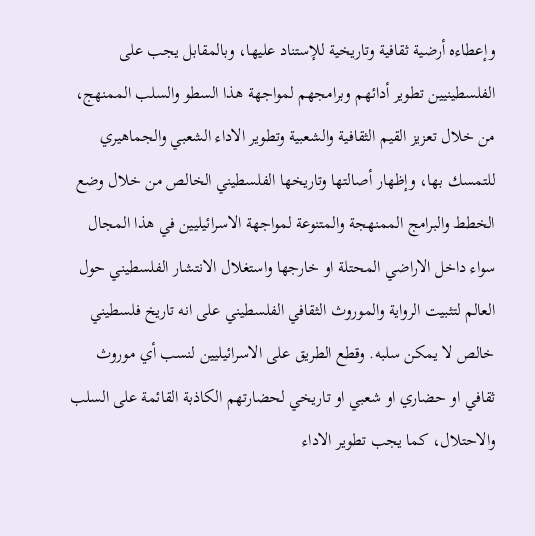وإعطاءه أرضية ثقافية وتاريخية للإستناد عليها، وبالمقابل يجب على الفلسطينيين تطوير أدائهم وبرامجهم لمواجهة هذا السطو والسلب الممنهج، من خلال تعزيز القيم الثقافية والشعبية وتطوير الاداء الشعبي والجماهيري للتمسك بها، وإظهار أصالتها وتاريخها الفلسطيني الخالص من خلال وضع الخطط والبرامج الممنهجة والمتنوعة لمواجهة الاسرائيليين في هذا المجال سواء داخل الاراضي المحتلة او خارجها واستغلال الانتشار الفلسطيني حول العالم لتثبيت الرواية والموروث الثقافي الفلسطيني على انه تاريخ فلسطيني خالص لا يمكن سلبه. وقطع الطريق على الاسرائيليين لنسب أي موروث ثقافي او حضاري او شعبي او تاريخي لحضارتهم الكاذبة القائمة على السلب والاحتلال، كما يجب تطوير الاداء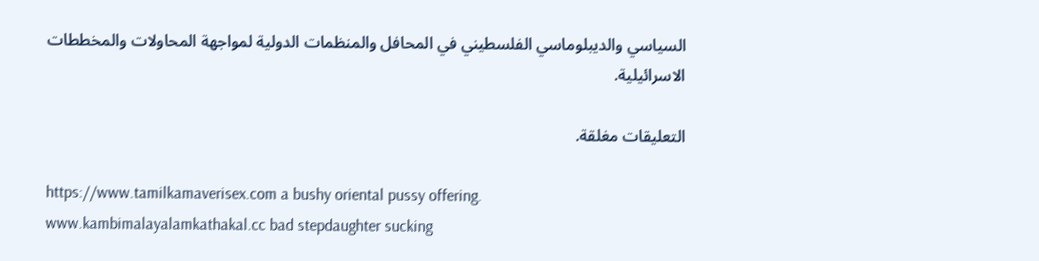السياسي والديبلوماسي الفلسطيني في المحافل والمنظمات الدولية لمواجهة المحاولات والمخططات الاسرائيلية.

التعليقات مغلقة.

https://www.tamilkamaverisex.com a bushy oriental pussy offering.
www.kambimalayalamkathakal.cc bad stepdaughter sucking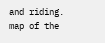and riding.
map of the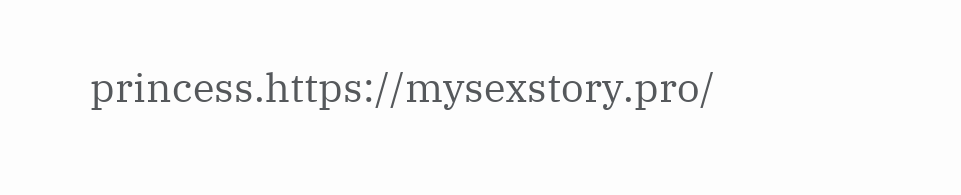princess.https://mysexstory.pro/